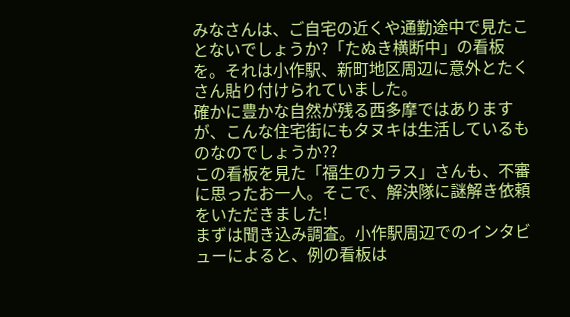みなさんは、ご自宅の近くや通勤途中で見たことないでしょうか?「たぬき横断中」の看板を。それは小作駅、新町地区周辺に意外とたくさん貼り付けられていました。
確かに豊かな自然が残る西多摩ではありますが、こんな住宅街にもタヌキは生活しているものなのでしょうか??
この看板を見た「福生のカラス」さんも、不審に思ったお一人。そこで、解決隊に謎解き依頼をいただきました!
まずは聞き込み調査。小作駅周辺でのインタビューによると、例の看板は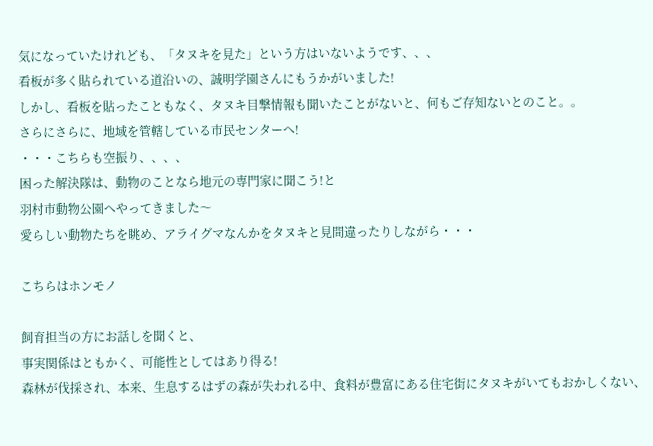気になっていたけれども、「タヌキを見た」という方はいないようです、、、
看板が多く貼られている道沿いの、誠明学園さんにもうかがいました!
しかし、看板を貼ったこともなく、タヌキ目撃情報も聞いたことがないと、何もご存知ないとのこと。。
さらにさらに、地域を管轄している市民センターへ!
・・・こちらも空振り、、、、
困った解決隊は、動物のことなら地元の専門家に聞こう!と
羽村市動物公園へやってきました〜
愛らしい動物たちを眺め、アライグマなんかをタヌキと見間違ったりしながら・・・

こちらはホンモノ

飼育担当の方にお話しを聞くと、
事実関係はともかく、可能性としてはあり得る!
森林が伐採され、本来、生息するはずの森が失われる中、食料が豊富にある住宅街にタヌキがいてもおかしくない、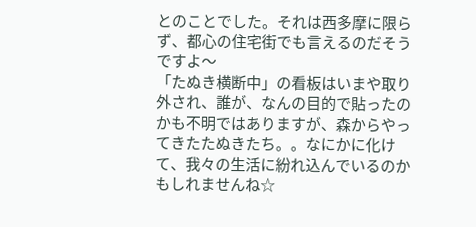とのことでした。それは西多摩に限らず、都心の住宅街でも言えるのだそうですよ〜
「たぬき横断中」の看板はいまや取り外され、誰が、なんの目的で貼ったのかも不明ではありますが、森からやってきたたぬきたち。。なにかに化けて、我々の生活に紛れ込んでいるのかもしれませんね☆